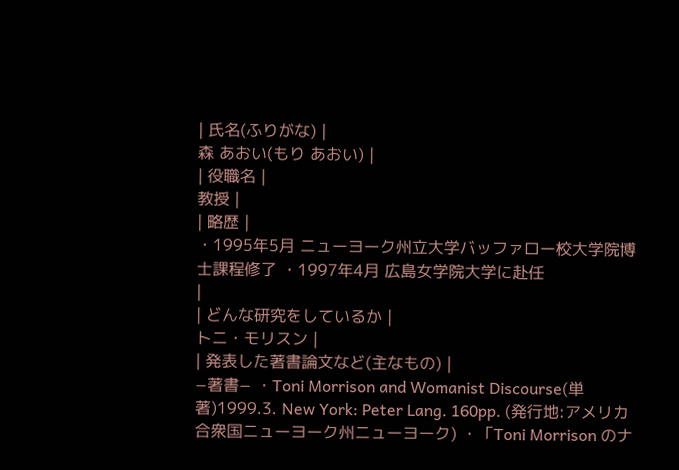| 氏名(ふりがな) |
森 あおい(もり あおい) |
| 役職名 |
教授 |
| 略歴 |
・1995年5月 ニューヨーク州立大学バッファロー校大学院博士課程修了 ・1997年4月 広島女学院大学に赴任
|
| どんな研究をしているか |
トニ・モリスン |
| 発表した著書論文など(主なもの) |
−著書− ・Toni Morrison and Womanist Discourse(単著)1999.3. New York: Peter Lang. 160pp. (発行地:アメリカ合衆国ニューヨーク州ニューヨーク) ・「Toni Morrison のナ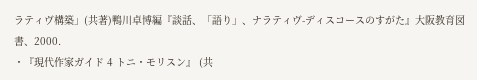ラティヴ構築」(共著)鴨川卓博編『談話、「語り」、ナラティヴ-ディスコースのすがた』大阪教育図書、2000.
・『現代作家ガイド 4 トニ・モリスン』 (共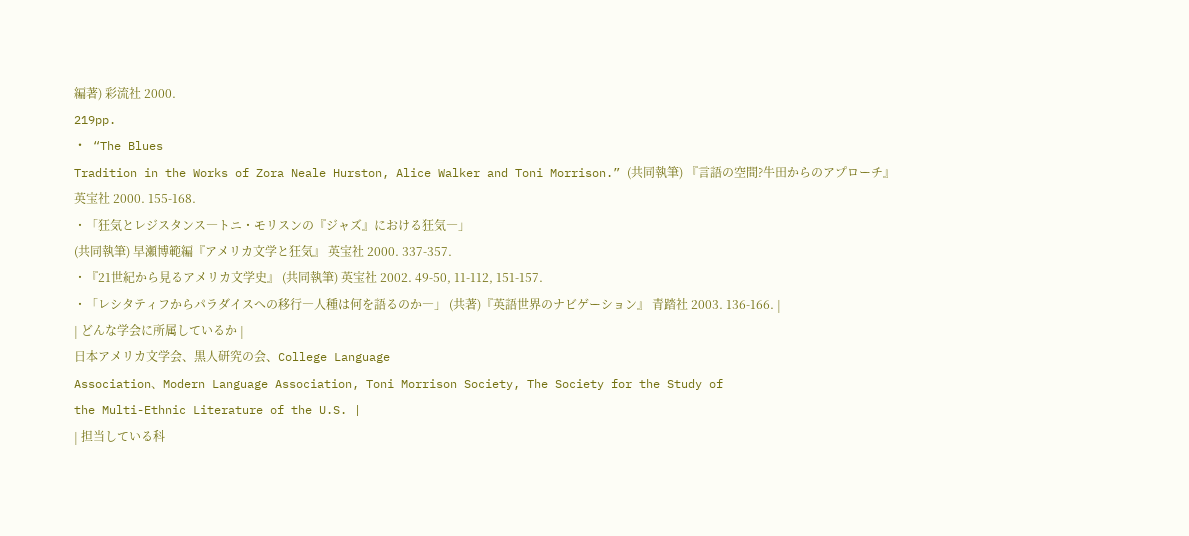編著) 彩流社 2000.
219pp.
・ “The Blues
Tradition in the Works of Zora Neale Hurston, Alice Walker and Toni Morrison.” (共同執筆) 『言語の空間?牛田からのアプローチ』
英宝社 2000. 155-168.
・「狂気とレジスタンス―トニ・モリスンの『ジャズ』における狂気―」
(共同執筆) 早瀬博範編『アメリカ文学と狂気』 英宝社 2000. 337-357.
・『21世紀から見るアメリカ文学史』 (共同執筆) 英宝社 2002. 49-50, 11-112, 151-157.
・「レシタティフからパラダイスへの移行―人種は何を語るのか―」 (共著)『英語世界のナビゲーション』 青踏社 2003. 136-166. |
| どんな学会に所属しているか |
日本アメリカ文学会、黒人研究の会、College Language
Association、Modern Language Association, Toni Morrison Society, The Society for the Study of
the Multi-Ethnic Literature of the U.S. |
| 担当している科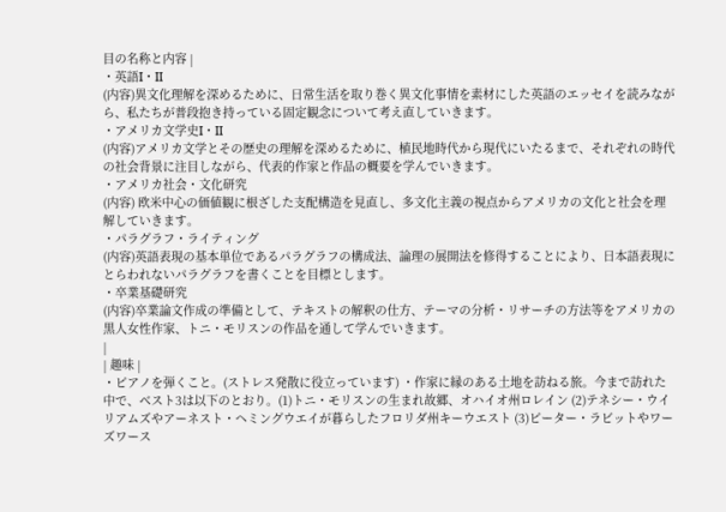目の名称と内容 |
・英語I・II
(内容)異文化理解を深めるために、日常生活を取り巻く異文化事情を素材にした英語のエッセイを読みながら、私たちが普段抱き持っている固定観念について考え直していきます。
・アメリカ文学史I・II
(内容)アメリカ文学とその歴史の理解を深めるために、植民地時代から現代にいたるまで、それぞれの時代の社会背景に注目しながら、代表的作家と作品の概要を学んでいきます。
・アメリカ社会・文化研究
(内容) 欧米中心の価値観に根ざした支配構造を見直し、多文化主義の視点からアメリカの文化と社会を理解していきます。
・パラグラフ・ライティング
(内容)英語表現の基本単位であるパラグラフの構成法、論理の展開法を修得することにより、日本語表現にとらわれないパラグラフを書くことを目標とします。
・卒業基礎研究
(内容)卒業論文作成の準備として、テキストの解釈の仕方、テーマの分析・リサーチの方法等をアメリカの黒人女性作家、トニ・モリスンの作品を通して学んでいきます。
|
| 趣味 |
・ピアノを弾くこと。(ストレス発散に役立っています) ・作家に縁のある土地を訪ねる旅。今まで訪れた中で、ベスト3は以下のとおり。(1)トニ・モリスンの生まれ故郷、オハイオ州ロレイン (2)テネシー・ウイリアムズやアーネスト・ヘミングウエイが暮らしたフロリダ州キーウエスト (3)ピーター・ラビットやワーズワース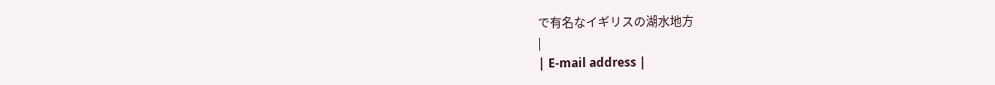で有名なイギリスの湖水地方
|
| E-mail address |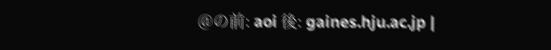@の前: aoi 後: gaines.hju.ac.jp |